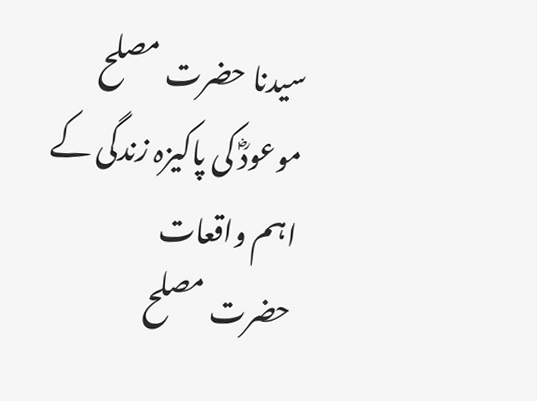سیدنا حضرت مصلح موعودؓ کی پاکیزہ زندگی کے اہم واقعات
حضرت مصلح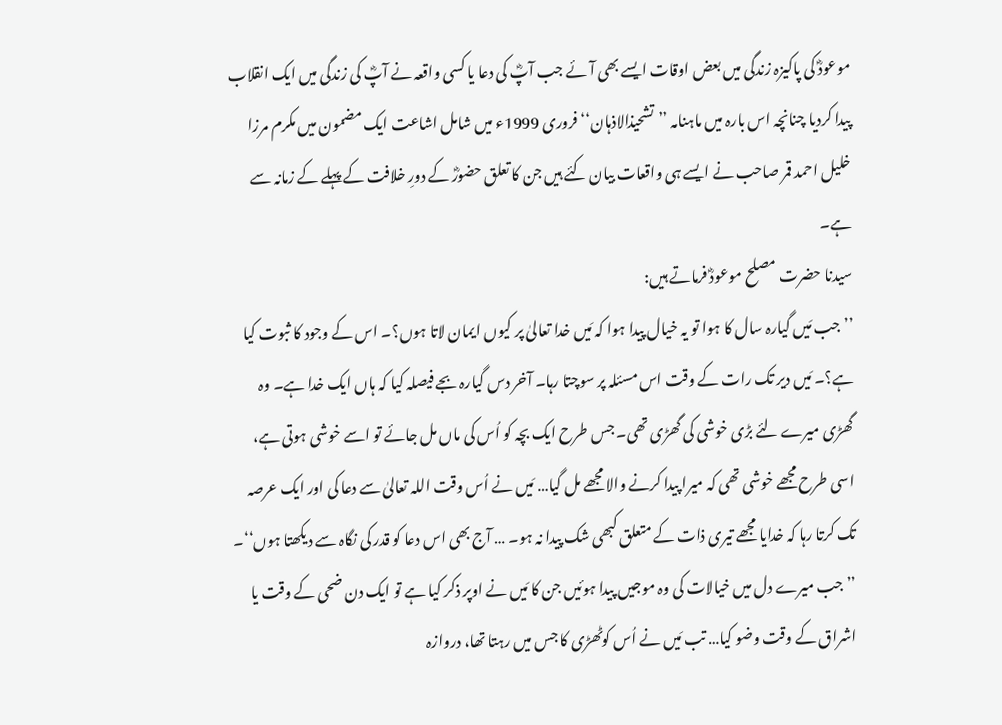موعودؓ کی پاکیزہ زندگی میں بعض اوقات ایسے بھی آئے جب آپؓ کی دعا یا کسی واقعہ نے آپؓ کی زندگی میں ایک انقلاب پیدا کردیا چنانچہ اس بارہ میں ماہنامہ ’’تشحیذالاذہان‘‘ فروری 1999ء میں شامل اشاعت ایک مضمون میں مکرم مرزا خلیل احمد قمر صاحب نے ایسے ہی واقعات بیان کئے ہیں جن کا تعلق حضورؓ کے دورِ خلافت کے پہلے کے زمانہ سے ہے۔
سیدنا حضرت مصلح موعودؓ فرماتے ہیں:
’’جب مَیں گیارہ سال کا ہوا تو یہ خیال پیدا ہوا کہ مَیں خدا تعالیٰ پر کیوں ایمان لاتا ہوں؟۔ اس کے وجود کا ثبوت کیا ہے؟۔ مَیں دیر تک رات کے وقت اس مسئلہ پر سوچتا رہا۔ آخر دس گیارہ بجے فیصلہ کیا کہ ہاں ایک خدا ہے۔ وہ گھڑی میرے لئے بڑی خوشی کی گھڑی تھی۔ جس طرح ایک بچہ کو اُس کی ماں مل جائے تو اسے خوشی ہوتی ہے، اسی طرح مجھے خوشی تھی کہ میرا پیدا کرنے والا مجھے مل گیا… مَیں نے اُس وقت اللہ تعالیٰ سے دعا کی اور ایک عرصہ تک کرتا رہا کہ خدایا مجھے تیری ذات کے متعلق کبھی شک پیدا نہ ہو۔ … آج بھی اس دعا کو قدر کی نگاہ سے دیکھتا ہوں‘‘۔
’’جب میرے دل میں خیالات کی وہ موجیں پیدا ہوئیں جن کا مَیں نے اوپر ذکر کیا ہے تو ایک دن ضحی کے وقت یا اشراق کے وقت وضو کیا… تب مَیں نے اُس کوٹھڑی کا جس میں رہتا تھا، دروازہ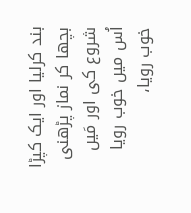بند کرلیا اور ایک کپڑا بچھا کر نماز پڑھنی شروع کی اور مَیں اُس میں خوب رویا خوب رویا،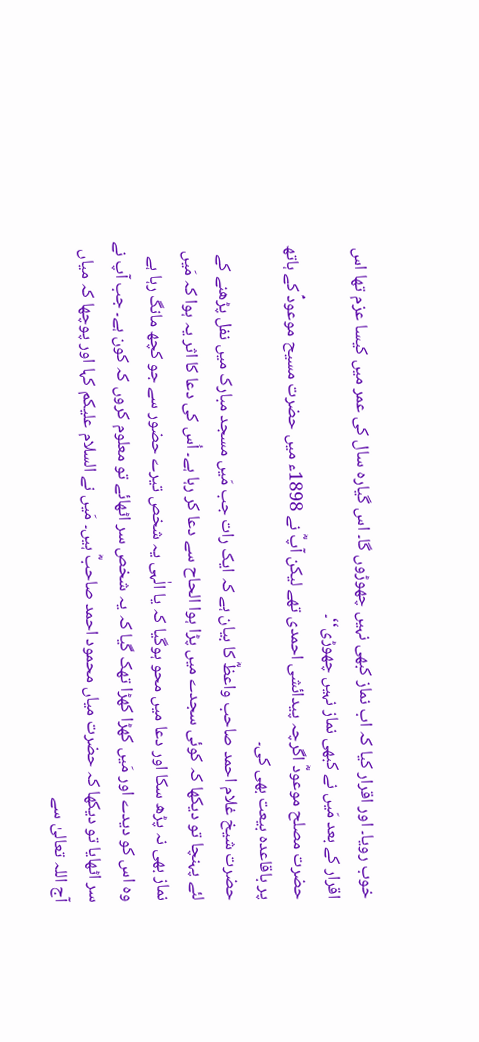خوب رویا۔ اور اقرار کیا کہ اب نماز کبھی نہیں چھوڑوں گا۔ اس گیارہ سال کی عمر میں کیسا عزم تھا اس اقرار کے بعد مَیں نے کبھی نماز نہیں چھوڑی‘‘۔
حضرت مصلح موعودؓ اگرچہ پیدائشی احمدی تھے لیکن آپؓ نے 1898ء میں حضرت مسیح موعودؑ کے ہاتھ پر باقاعدہ بیعت بھی کی۔
حضرت شیخ غلام احمد صاحب واعظؓ کا بیان ہے کہ ایک رات جب مَیں مسجد مبارک میں نفل پڑھنے کے لئے پہنچا تو دیکھا کہ کوئی سجدے میں پڑا ہوا الحاح سے دعا کر رہا ہے۔ اُس کی دعا کا اثر یہ ہوا کہ مَیں نماز بھی نہ پڑھ سکا اور دعا میں محو ہوگیا کہ یا الٰہی یہ شخص تیرے حضور سے جو کچھ مانگ رہا ہے وہ اس کو دیدے اور مَیں کھڑا کھڑا تھک گیا کہ یہ شخص سر اٹھائے تو معلوم کروں کہ کون ہے۔ جب آپ نے سر اٹھایا تو دیکھا کہ حضرت میاں محمود احمد صاحبؓ ہیں۔ مَیں نے السلام علیکم کہا اور پوچھا کہ میاں آج اللہ تعالیٰ سے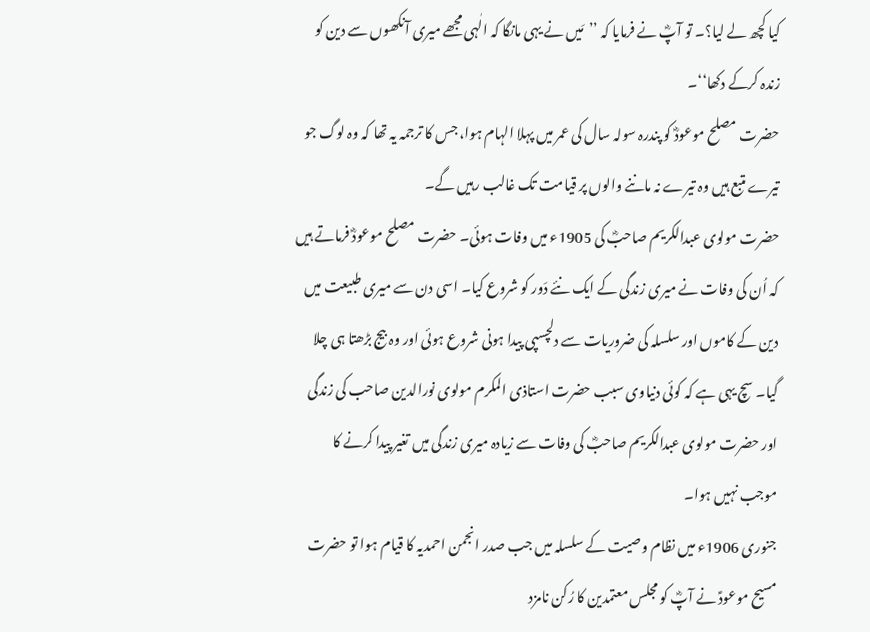کیا کچھ لے لیا؟۔ تو آپؓ نے فرمایا کہ ’’مَیں نے یہی مانگا کہ الٰہی مجھے میری آنکھوں سے دین کو زندہ کرکے دکھا‘‘۔
حضرت مصلح موعودؓ کو پندرہ سولہ سال کی عمر میں پہلا الہام ہوا، جس کا ترجمہ یہ تھا کہ وہ لوگ جو تیرے متبع ہیں وہ تیرے نہ ماننے والوں پر قیامت تک غالب رہیں گے۔
حضرت مولوی عبدالکریم صاحبؓ کی 1905ء میں وفات ہوئی۔ حضرت مصلح موعودؓ فرماتے ہیں کہ اُن کی وفات نے میری زندگی کے ایک نئے دَور کو شروع کیا۔ اسی دن سے میری طبیعت میں دین کے کاموں اور سلسلہ کی ضروریات سے دلچسپی پیدا ہونی شروع ہوئی اور وہ بیج بڑھتا ہی چلا گیا۔ سچ یہی ہے کہ کوئی دنیاوی سبب حضرت استاذی المکرم مولوی نورالدین صاحب کی زندگی اور حضرت مولوی عبدالکریم صاحبؓ کی وفات سے زیادہ میری زندگی میں تغیر پیدا کرنے کا موجب نہیں ہوا۔
جنوری 1906ء میں نظام وصیت کے سلسلہ میں جب صدر انجمن احمدیہ کا قیام ہوا تو حضرت مسیح موعودؑ نے آپؓ کو مجلس معتمدین کا رُکن نامزد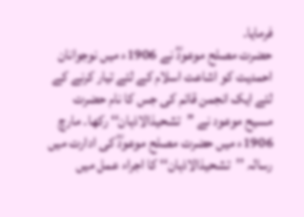فرمایا۔
حضرت مصلح موعودؓ نے 1906ء میں نوجوانان احمدیت کو اشاعت اسلام کے لئے تیار کرنے کے لئے ایک انجمن قائم کی جس کا نام حضرت مسیح موعود نے ’’تشحیذالاذہان‘‘ رکھا۔ مارچ 1906ء میں حضرت مصلح موعودؓ کی ادارت میں رسالہ ’’تشحیذالاذہان‘‘ کا اجراء عمل میں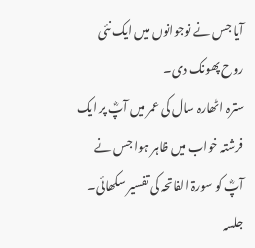آیا جس نے نوجوانوں میں ایک نئی روح پھونک دی۔
سترہ اٹھارہ سال کی عمر میں آپؓ پر ایک فرشتہ خواب میں ظاہر ہوا جس نے آپؓ کو سورۃ الفاتحہ کی تفسیر سکھائی۔ جلسہ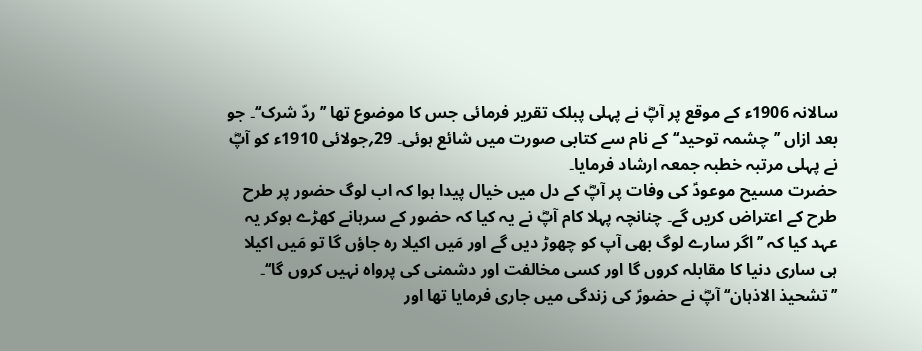سالانہ 1906ء کے موقع پر آپؓ نے پہلی پبلک تقریر فرمائی جس کا موضوع تھا ’’ردّ شرک‘‘۔ جو بعد ازاں ’’چشمہ توحید‘‘ کے نام سے کتابی صورت میں شائع ہوئی۔ 29؍جولائی 1910ء کو آپؓ نے پہلی مرتبہ خطبہ جمعہ ارشاد فرمایا۔
حضرت مسیح موعودؑ کی وفات پر آپؓ کے دل میں خیال پیدا ہوا کہ اب لوگ حضور پر طرح طرح کے اعتراض کریں گے۔ چنانچہ پہلا کام آپؓ نے یہ کیا کہ حضور کے سرہانے کھڑے ہوکر یہ عہد کیا کہ ’’اگر سارے لوگ بھی آپ کو چھوڑ دیں گے اور مَیں اکیلا رہ جاؤں گا تو مَیں اکیلا ہی ساری دنیا کا مقابلہ کروں گا اور کسی مخالفت اور دشمنی کی پرواہ نہیں کروں گا‘‘۔
’’تشحیذ الاذہان‘‘ آپؓ نے حضورؑ کی زندگی میں جاری فرمایا تھا اور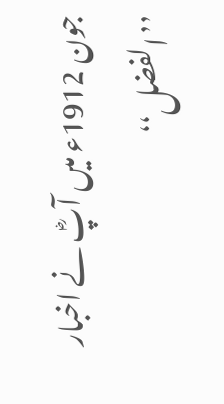جون 1912ء میں آپؓ نے اخبار ’’الفضل‘‘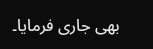بھی جاری فرمایا۔